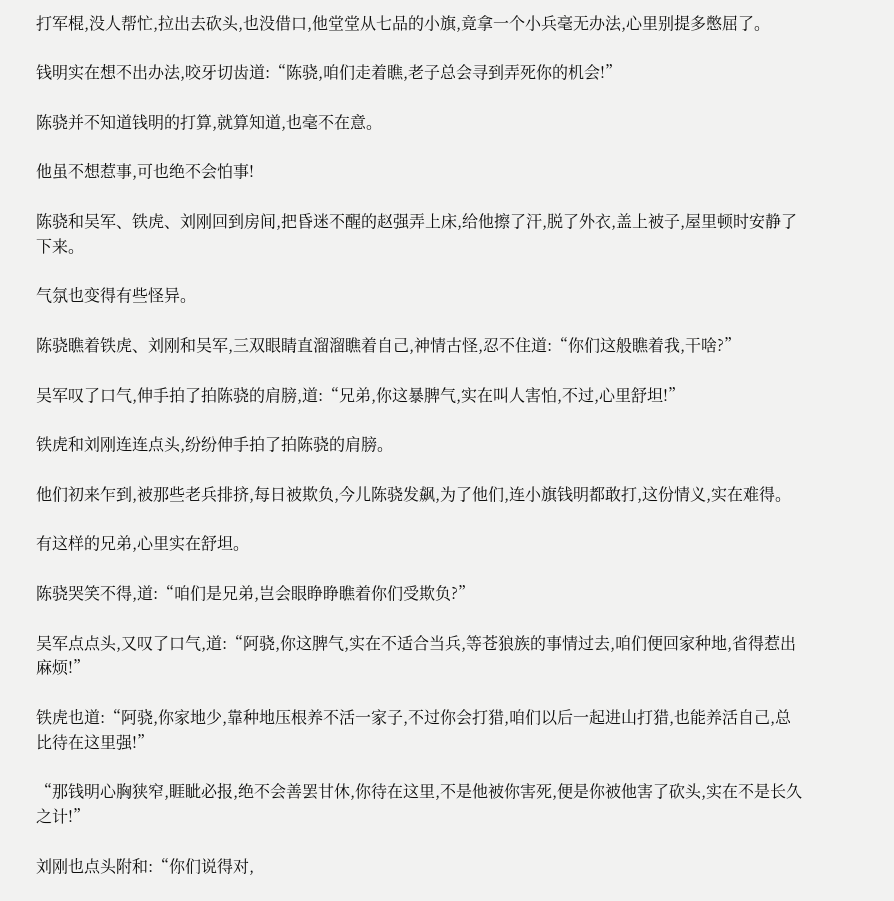打军棍,没人帮忙,拉出去砍头,也没借口,他堂堂从七品的小旗,竟拿一个小兵毫无办法,心里别提多憋屈了。

钱明实在想不出办法,咬牙切齿道:“陈骁,咱们走着瞧,老子总会寻到弄死你的机会!”

陈骁并不知道钱明的打算,就算知道,也毫不在意。

他虽不想惹事,可也绝不会怕事!

陈骁和吴军、铁虎、刘刚回到房间,把昏迷不醒的赵强弄上床,给他擦了汗,脱了外衣,盖上被子,屋里顿时安静了下来。

气氛也变得有些怪异。

陈骁瞧着铁虎、刘刚和吴军,三双眼睛直溜溜瞧着自己,神情古怪,忍不住道:“你们这般瞧着我,干啥?”

吴军叹了口气,伸手拍了拍陈骁的肩膀,道:“兄弟,你这暴脾气,实在叫人害怕,不过,心里舒坦!”

铁虎和刘刚连连点头,纷纷伸手拍了拍陈骁的肩膀。

他们初来乍到,被那些老兵排挤,每日被欺负,今儿陈骁发飙,为了他们,连小旗钱明都敢打,这份情义,实在难得。

有这样的兄弟,心里实在舒坦。

陈骁哭笑不得,道:“咱们是兄弟,岂会眼睁睁瞧着你们受欺负?”

吴军点点头,又叹了口气,道:“阿骁,你这脾气,实在不适合当兵,等苍狼族的事情过去,咱们便回家种地,省得惹出麻烦!”

铁虎也道:“阿骁,你家地少,靠种地压根养不活一家子,不过你会打猎,咱们以后一起进山打猎,也能养活自己,总比待在这里强!”

“那钱明心胸狭窄,睚眦必报,绝不会善罢甘休,你待在这里,不是他被你害死,便是你被他害了砍头,实在不是长久之计!”

刘刚也点头附和:“你们说得对,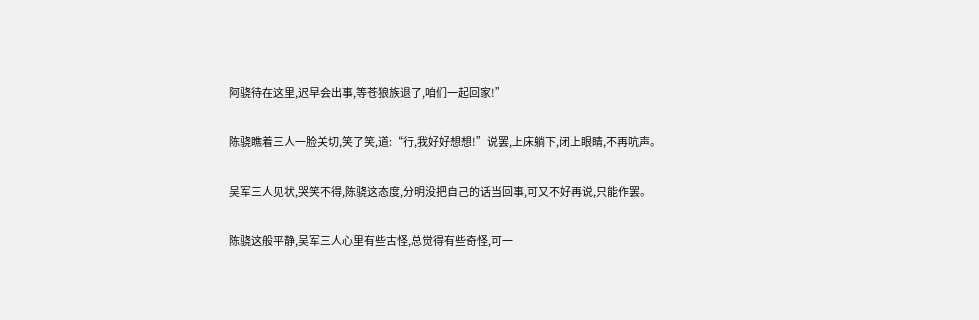阿骁待在这里,迟早会出事,等苍狼族退了,咱们一起回家!”

陈骁瞧着三人一脸关切,笑了笑,道:“行,我好好想想!”说罢,上床躺下,闭上眼睛,不再吭声。

吴军三人见状,哭笑不得,陈骁这态度,分明没把自己的话当回事,可又不好再说,只能作罢。

陈骁这般平静,吴军三人心里有些古怪,总觉得有些奇怪,可一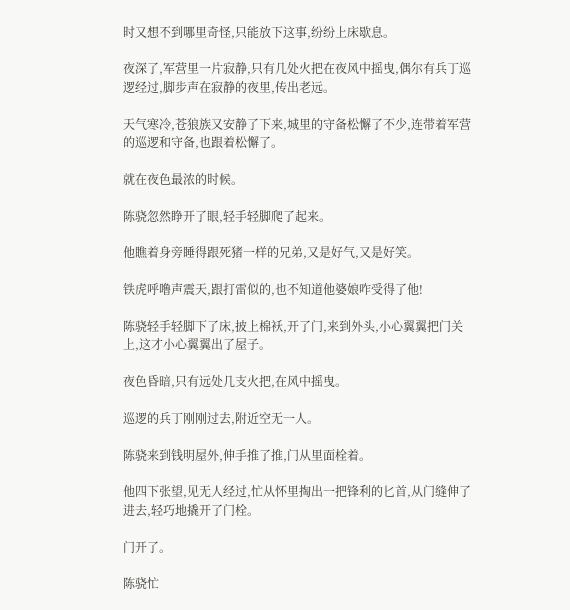时又想不到哪里奇怪,只能放下这事,纷纷上床歇息。

夜深了,军营里一片寂静,只有几处火把在夜风中摇曳,偶尔有兵丁巡逻经过,脚步声在寂静的夜里,传出老远。

天气寒冷,苍狼族又安静了下来,城里的守备松懈了不少,连带着军营的巡逻和守备,也跟着松懈了。

就在夜色最浓的时候。

陈骁忽然睁开了眼,轻手轻脚爬了起来。

他瞧着身旁睡得跟死猪一样的兄弟,又是好气,又是好笑。

铁虎呼噜声震天,跟打雷似的,也不知道他婆娘咋受得了他!

陈骁轻手轻脚下了床,披上棉袄,开了门,来到外头,小心翼翼把门关上,这才小心翼翼出了屋子。

夜色昏暗,只有远处几支火把,在风中摇曳。

巡逻的兵丁刚刚过去,附近空无一人。

陈骁来到钱明屋外,伸手推了推,门从里面栓着。

他四下张望,见无人经过,忙从怀里掏出一把锋利的匕首,从门缝伸了进去,轻巧地撬开了门栓。

门开了。

陈骁忙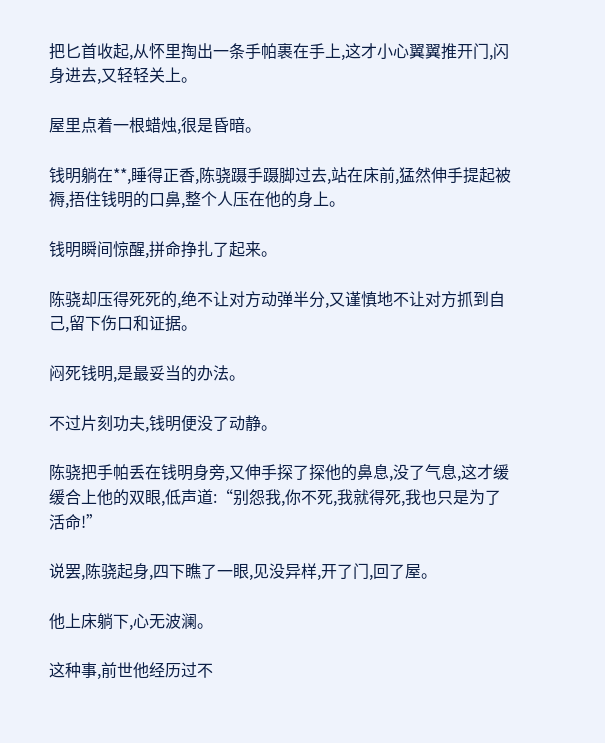把匕首收起,从怀里掏出一条手帕裹在手上,这才小心翼翼推开门,闪身进去,又轻轻关上。

屋里点着一根蜡烛,很是昏暗。

钱明躺在**,睡得正香,陈骁蹑手蹑脚过去,站在床前,猛然伸手提起被褥,捂住钱明的口鼻,整个人压在他的身上。

钱明瞬间惊醒,拼命挣扎了起来。

陈骁却压得死死的,绝不让对方动弹半分,又谨慎地不让对方抓到自己,留下伤口和证据。

闷死钱明,是最妥当的办法。

不过片刻功夫,钱明便没了动静。

陈骁把手帕丢在钱明身旁,又伸手探了探他的鼻息,没了气息,这才缓缓合上他的双眼,低声道:“别怨我,你不死,我就得死,我也只是为了活命!”

说罢,陈骁起身,四下瞧了一眼,见没异样,开了门,回了屋。

他上床躺下,心无波澜。

这种事,前世他经历过不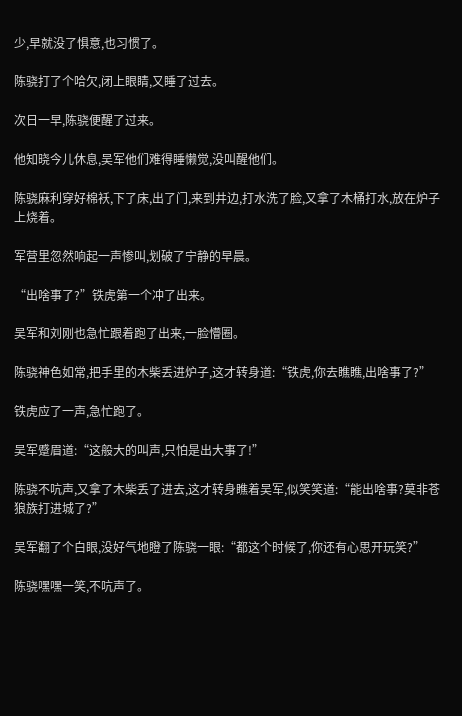少,早就没了惧意,也习惯了。

陈骁打了个哈欠,闭上眼睛,又睡了过去。

次日一早,陈骁便醒了过来。

他知晓今儿休息,吴军他们难得睡懒觉,没叫醒他们。

陈骁麻利穿好棉袄,下了床,出了门,来到井边,打水洗了脸,又拿了木桶打水,放在炉子上烧着。

军营里忽然响起一声惨叫,划破了宁静的早晨。

“出啥事了?”铁虎第一个冲了出来。

吴军和刘刚也急忙跟着跑了出来,一脸懵圈。

陈骁神色如常,把手里的木柴丢进炉子,这才转身道:“铁虎,你去瞧瞧,出啥事了?”

铁虎应了一声,急忙跑了。

吴军蹙眉道:“这般大的叫声,只怕是出大事了!”

陈骁不吭声,又拿了木柴丢了进去,这才转身瞧着吴军,似笑笑道:“能出啥事?莫非苍狼族打进城了?”

吴军翻了个白眼,没好气地瞪了陈骁一眼:“都这个时候了,你还有心思开玩笑?”

陈骁嘿嘿一笑,不吭声了。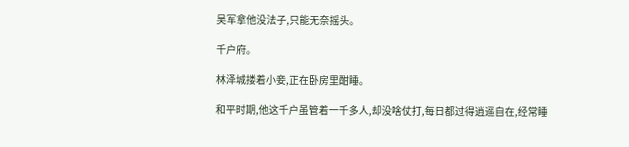吴军拿他没法子,只能无奈摇头。

千户府。

林泽城搂着小妾,正在卧房里酣睡。

和平时期,他这千户虽管着一千多人,却没啥仗打,每日都过得逍遥自在,经常睡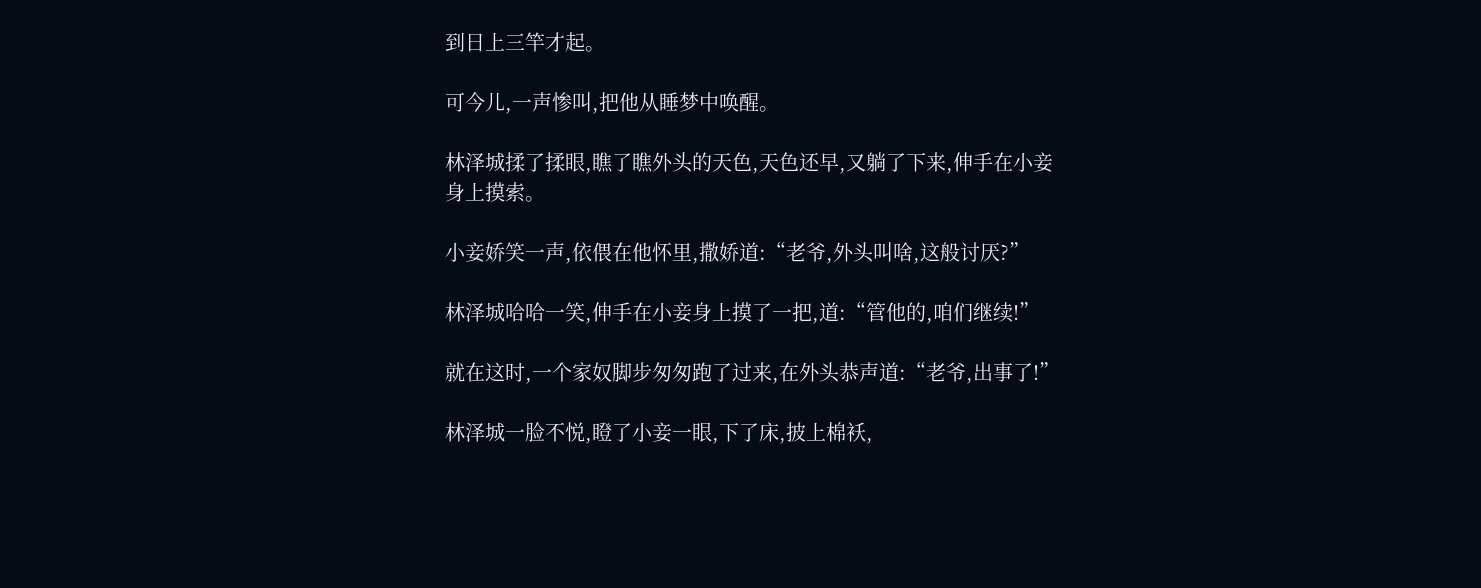到日上三竿才起。

可今儿,一声惨叫,把他从睡梦中唤醒。

林泽城揉了揉眼,瞧了瞧外头的天色,天色还早,又躺了下来,伸手在小妾身上摸索。

小妾娇笑一声,依偎在他怀里,撒娇道:“老爷,外头叫啥,这般讨厌?”

林泽城哈哈一笑,伸手在小妾身上摸了一把,道:“管他的,咱们继续!”

就在这时,一个家奴脚步匆匆跑了过来,在外头恭声道:“老爷,出事了!”

林泽城一脸不悦,瞪了小妾一眼,下了床,披上棉袄,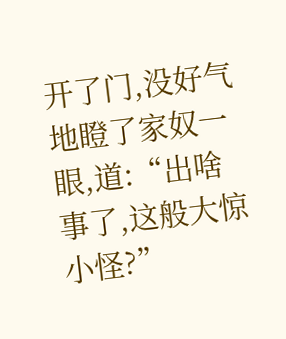开了门,没好气地瞪了家奴一眼,道:“出啥事了,这般大惊小怪?”